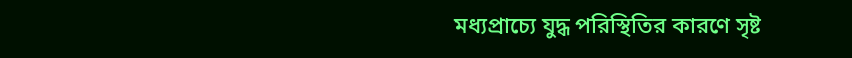মধ্যপ্রাচ্যে যুদ্ধ পরিস্থিতির কারণে সৃষ্ট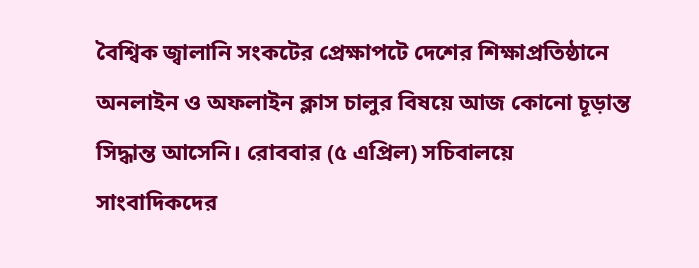বৈশ্বিক জ্বালানি সংকটের প্রেক্ষাপটে দেশের শিক্ষাপ্রতিষ্ঠানে অনলাইন ও অফলাইন ক্লাস চালুর বিষয়ে আজ কোনো চূড়ান্ত সিদ্ধান্ত আসেনি। রোববার (৫ এপ্রিল) সচিবালয়ে সাংবাদিকদের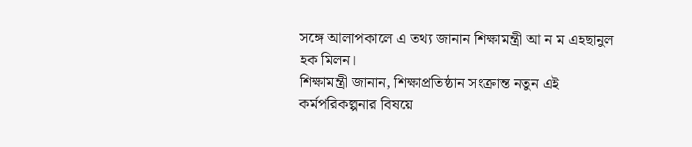সঙ্গে আলাপকালে এ তথ্য জানান শিক্ষামন্ত্রী আ ন ম এহছানুল হক মিলন।
শিক্ষামন্ত্রী জানান, শিক্ষাপ্রতিষ্ঠান সংক্রান্ত নতুন এই
কর্মপরিকল্পনার বিষয়ে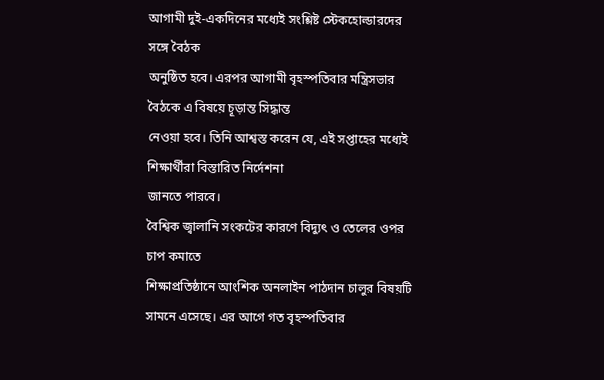আগামী দুই-একদিনের মধ্যেই সংশ্লিষ্ট স্টেকহোল্ডারদের সঙ্গে বৈঠক
অনুষ্ঠিত হবে। এরপর আগামী বৃহস্পতিবার মন্ত্রিসভার বৈঠকে এ বিষয়ে চূড়ান্ত সিদ্ধান্ত
নেওয়া হবে। তিনি আশ্বস্ত করেন যে, এই সপ্তাহের মধ্যেই শিক্ষার্থীরা বিস্তারিত নির্দেশনা
জানতে পারবে।
বৈশ্বিক জ্বালানি সংকটের কারণে বিদ্যুৎ ও তেলের ওপর চাপ কমাতে
শিক্ষাপ্রতিষ্ঠানে আংশিক অনলাইন পাঠদান চালুর বিষয়টি সামনে এসেছে। এর আগে গত বৃহস্পতিবার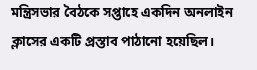মন্ত্রিসভার বৈঠকে সপ্তাহে একদিন অনলাইন ক্লাসের একটি প্রস্তাব পাঠানো হয়েছিল।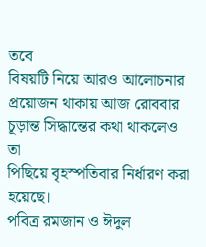তবে
বিষয়টি নিয়ে আরও আলোচনার প্রয়োজন থাকায় আজ রোববার চূড়ান্ত সিদ্ধান্তের কথা থাকলেও তা
পিছিয়ে বৃহস্পতিবার নির্ধারণ করা হয়েছে।
পবিত্র রমজান ও ঈদুল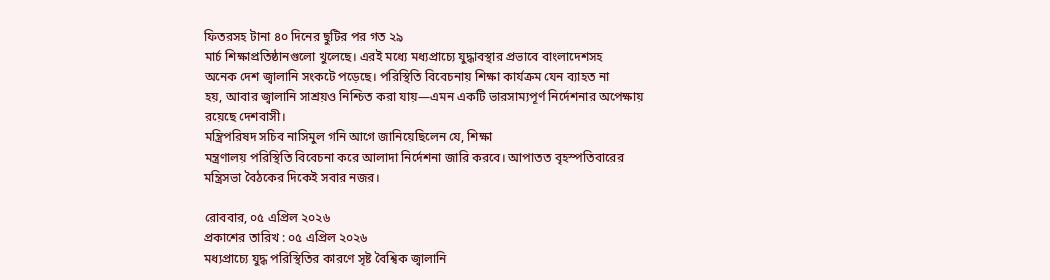ফিতরসহ টানা ৪০ দিনের ছুটির পর গত ২৯
মার্চ শিক্ষাপ্রতিষ্ঠানগুলো খুলেছে। এরই মধ্যে মধ্যপ্রাচ্যে যুদ্ধাবস্থার প্রভাবে বাংলাদেশসহ
অনেক দেশ জ্বালানি সংকটে পড়েছে। পরিস্থিতি বিবেচনায় শিক্ষা কার্যক্রম যেন ব্যাহত না
হয়, আবার জ্বালানি সাশ্রয়ও নিশ্চিত করা যায়—এমন একটি ভারসাম্যপূর্ণ নির্দেশনার অপেক্ষায়
রয়েছে দেশবাসী।
মন্ত্রিপরিষদ সচিব নাসিমুল গনি আগে জানিয়েছিলেন যে, শিক্ষা
মন্ত্রণালয় পরিস্থিতি বিবেচনা করে আলাদা নির্দেশনা জারি করবে। আপাতত বৃহস্পতিবারের
মন্ত্রিসভা বৈঠকের দিকেই সবার নজর।

রোববার, ০৫ এপ্রিল ২০২৬
প্রকাশের তারিখ : ০৫ এপ্রিল ২০২৬
মধ্যপ্রাচ্যে যুদ্ধ পরিস্থিতির কারণে সৃষ্ট বৈশ্বিক জ্বালানি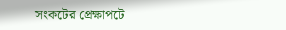সংকটের প্রেক্ষাপটে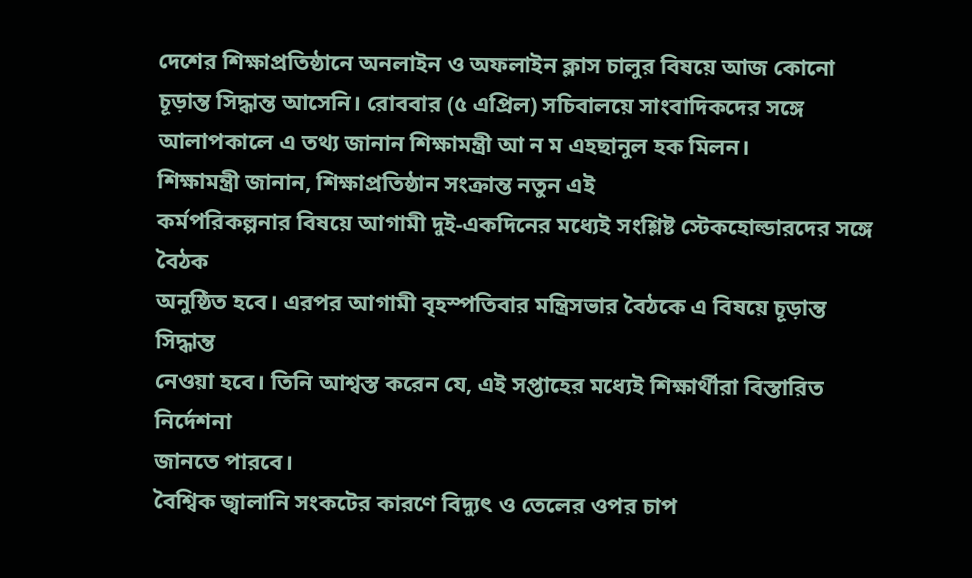দেশের শিক্ষাপ্রতিষ্ঠানে অনলাইন ও অফলাইন ক্লাস চালুর বিষয়ে আজ কোনো চূড়ান্ত সিদ্ধান্ত আসেনি। রোববার (৫ এপ্রিল) সচিবালয়ে সাংবাদিকদের সঙ্গে আলাপকালে এ তথ্য জানান শিক্ষামন্ত্রী আ ন ম এহছানুল হক মিলন।
শিক্ষামন্ত্রী জানান, শিক্ষাপ্রতিষ্ঠান সংক্রান্ত নতুন এই
কর্মপরিকল্পনার বিষয়ে আগামী দুই-একদিনের মধ্যেই সংশ্লিষ্ট স্টেকহোল্ডারদের সঙ্গে বৈঠক
অনুষ্ঠিত হবে। এরপর আগামী বৃহস্পতিবার মন্ত্রিসভার বৈঠকে এ বিষয়ে চূড়ান্ত সিদ্ধান্ত
নেওয়া হবে। তিনি আশ্বস্ত করেন যে, এই সপ্তাহের মধ্যেই শিক্ষার্থীরা বিস্তারিত নির্দেশনা
জানতে পারবে।
বৈশ্বিক জ্বালানি সংকটের কারণে বিদ্যুৎ ও তেলের ওপর চাপ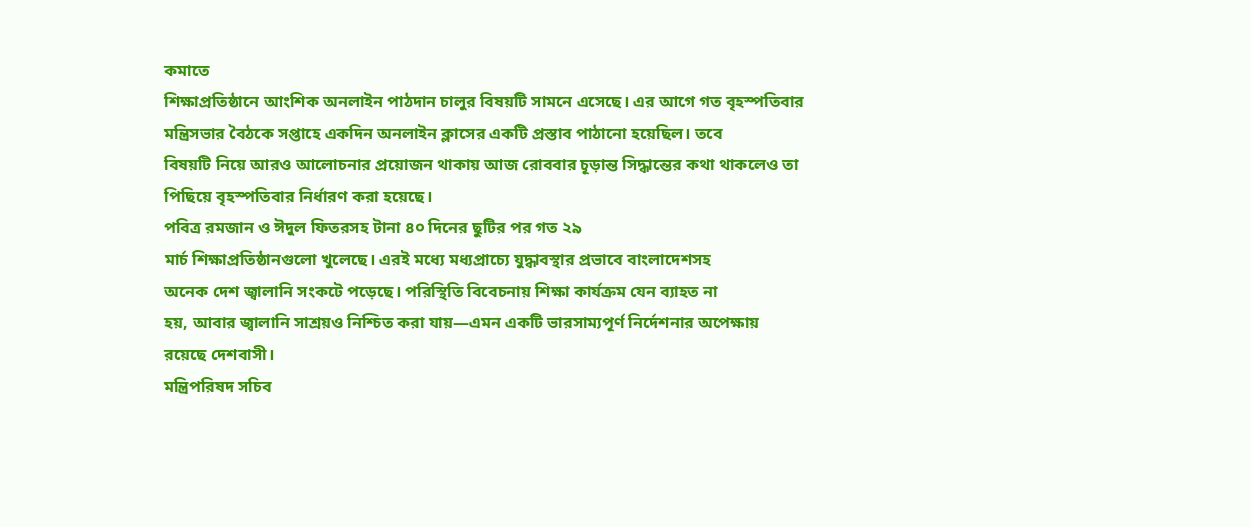কমাতে
শিক্ষাপ্রতিষ্ঠানে আংশিক অনলাইন পাঠদান চালুর বিষয়টি সামনে এসেছে। এর আগে গত বৃহস্পতিবার
মন্ত্রিসভার বৈঠকে সপ্তাহে একদিন অনলাইন ক্লাসের একটি প্রস্তাব পাঠানো হয়েছিল। তবে
বিষয়টি নিয়ে আরও আলোচনার প্রয়োজন থাকায় আজ রোববার চূড়ান্ত সিদ্ধান্তের কথা থাকলেও তা
পিছিয়ে বৃহস্পতিবার নির্ধারণ করা হয়েছে।
পবিত্র রমজান ও ঈদুল ফিতরসহ টানা ৪০ দিনের ছুটির পর গত ২৯
মার্চ শিক্ষাপ্রতিষ্ঠানগুলো খুলেছে। এরই মধ্যে মধ্যপ্রাচ্যে যুদ্ধাবস্থার প্রভাবে বাংলাদেশসহ
অনেক দেশ জ্বালানি সংকটে পড়েছে। পরিস্থিতি বিবেচনায় শিক্ষা কার্যক্রম যেন ব্যাহত না
হয়, আবার জ্বালানি সাশ্রয়ও নিশ্চিত করা যায়—এমন একটি ভারসাম্যপূর্ণ নির্দেশনার অপেক্ষায়
রয়েছে দেশবাসী।
মন্ত্রিপরিষদ সচিব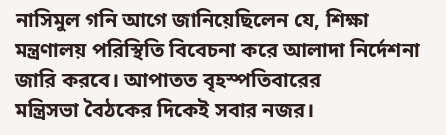নাসিমুল গনি আগে জানিয়েছিলেন যে, শিক্ষা
মন্ত্রণালয় পরিস্থিতি বিবেচনা করে আলাদা নির্দেশনা জারি করবে। আপাতত বৃহস্পতিবারের
মন্ত্রিসভা বৈঠকের দিকেই সবার নজর।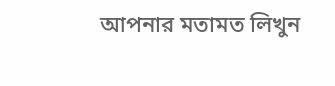আপনার মতামত লিখুন